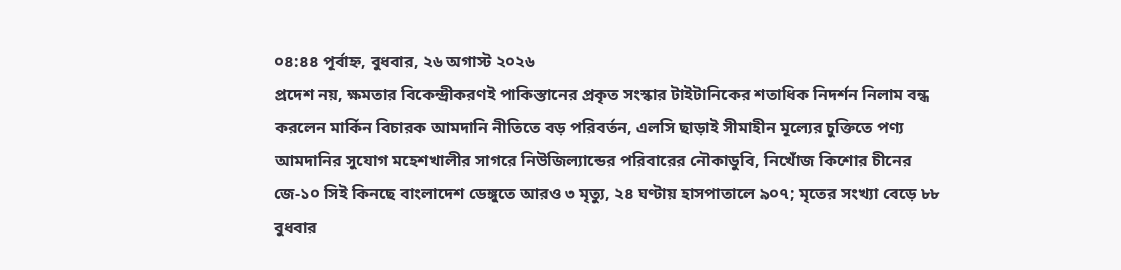০৪:৪৪ পূর্বাহ্ন, বুধবার, ২৬ অগাস্ট ২০২৬
প্রদেশ নয়, ক্ষমতার বিকেন্দ্রীকরণই পাকিস্তানের প্রকৃত সংস্কার টাইটানিকের শতাধিক নিদর্শন নিলাম বন্ধ করলেন মার্কিন বিচারক আমদানি নীতিতে বড় পরিবর্তন, এলসি ছাড়াই সীমাহীন মূল্যের চুক্তিতে পণ্য আমদানির সুযোগ মহেশখালীর সাগরে নিউজিল্যান্ডের পরিবারের নৌকাডুবি, নিখোঁজ কিশোর চীনের জে-১০ সিই কিনছে বাংলাদেশ ডেঙ্গুতে আরও ৩ মৃত্যু, ২৪ ঘণ্টায় হাসপাতালে ৯০৭; মৃতের সংখ্যা বেড়ে ৮৮ বুধবার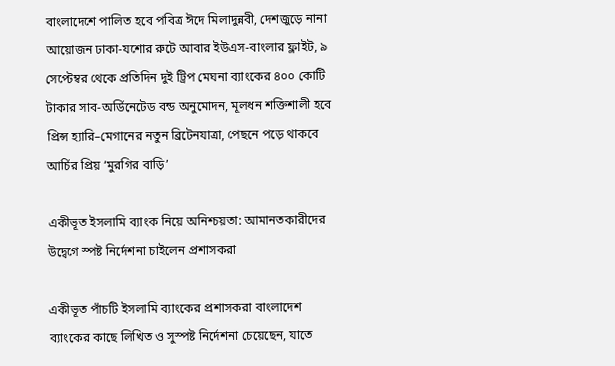বাংলাদেশে পালিত হবে পবিত্র ঈদে মিলাদুন্নবী, দেশজুড়ে নানা আয়োজন ঢাকা-যশোর রুটে আবার ইউএস-বাংলার ফ্লাইট, ৯ সেপ্টেম্বর থেকে প্রতিদিন দুই ট্রিপ মেঘনা ব্যাংকের ৪০০ কোটি টাকার সাব-অর্ডিনেটেড বন্ড অনুমোদন, মূলধন শক্তিশালী হবে প্রিন্স হ্যারি–মেগানের নতুন ব্রিটেনযাত্রা, পেছনে পড়ে থাকবে আর্চির প্রিয় ‘মুরগির বাড়ি’

একীভূত ইসলামি ব্যাংক নিয়ে অনিশ্চয়তা: আমানতকারীদের উদ্বেগে স্পষ্ট নির্দেশনা চাইলেন প্রশাসকরা

একীভূত পাঁচটি ইসলামি ব্যাংকের প্রশাসকরা বাংলাদেশ ব্যাংকের কাছে লিখিত ও সুস্পষ্ট নির্দেশনা চেয়েছেন, যাতে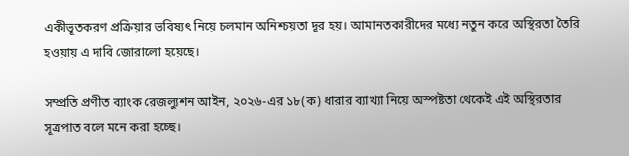একীভূতকরণ প্রক্রিয়ার ভবিষ্যৎ নিয়ে চলমান অনিশ্চয়তা দূর হয়। আমানতকারীদের মধ্যে নতুন করে অস্থিরতা তৈরি হওয়ায় এ দাবি জোরালো হয়েছে।

সম্প্রতি প্রণীত ব্যাংক রেজল্যুশন আইন, ২০২৬-এর ১৮(ক) ধারার ব্যাখ্যা নিয়ে অস্পষ্টতা থেকেই এই অস্থিরতার সূত্রপাত বলে মনে করা হচ্ছে।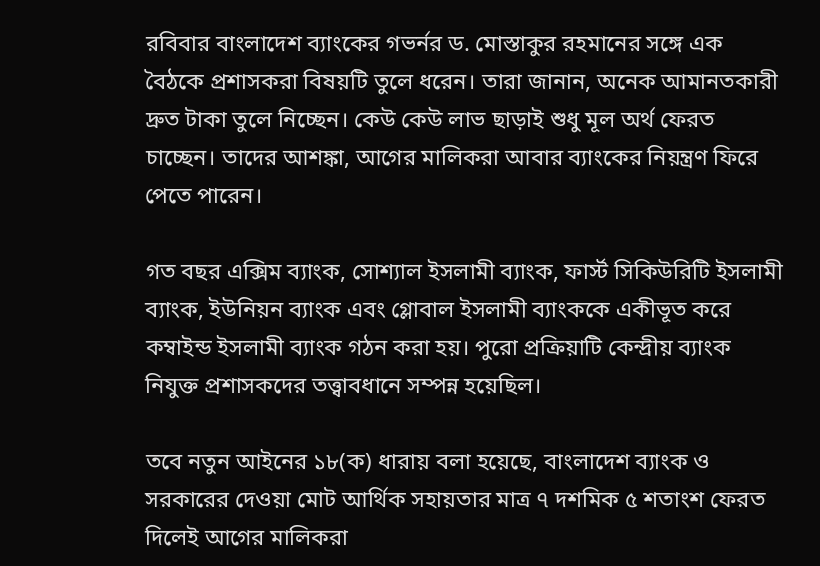রবিবার বাংলাদেশ ব্যাংকের গভর্নর ড. মোস্তাকুর রহমানের সঙ্গে এক বৈঠকে প্রশাসকরা বিষয়টি তুলে ধরেন। তারা জানান, অনেক আমানতকারী দ্রুত টাকা তুলে নিচ্ছেন। কেউ কেউ লাভ ছাড়াই শুধু মূল অর্থ ফেরত চাচ্ছেন। তাদের আশঙ্কা, আগের মালিকরা আবার ব্যাংকের নিয়ন্ত্রণ ফিরে পেতে পারেন।

গত বছর এক্সিম ব্যাংক, সোশ্যাল ইসলামী ব্যাংক, ফার্স্ট সিকিউরিটি ইসলামী ব্যাংক, ইউনিয়ন ব্যাংক এবং গ্লোবাল ইসলামী ব্যাংককে একীভূত করে কম্বাইন্ড ইসলামী ব্যাংক গঠন করা হয়। পুরো প্রক্রিয়াটি কেন্দ্রীয় ব্যাংক নিযুক্ত প্রশাসকদের তত্ত্বাবধানে সম্পন্ন হয়েছিল।

তবে নতুন আইনের ১৮(ক) ধারায় বলা হয়েছে, বাংলাদেশ ব্যাংক ও সরকারের দেওয়া মোট আর্থিক সহায়তার মাত্র ৭ দশমিক ৫ শতাংশ ফেরত দিলেই আগের মালিকরা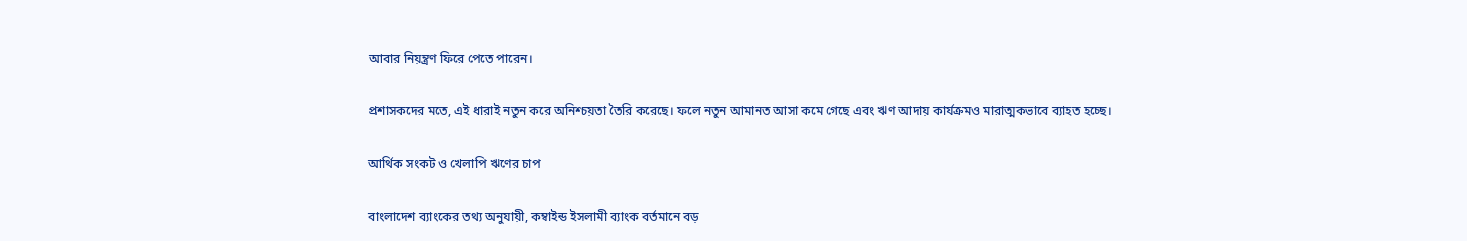আবার নিয়ন্ত্রণ ফিরে পেতে পারেন।

প্রশাসকদের মতে, এই ধারাই নতুন করে অনিশ্চয়তা তৈরি করেছে। ফলে নতুন আমানত আসা কমে গেছে এবং ঋণ আদায় কার্যক্রমও মারাত্মকভাবে ব্যাহত হচ্ছে।

আর্থিক সংকট ও খেলাপি ঋণের চাপ

বাংলাদেশ ব্যাংকের তথ্য অনুযায়ী, কম্বাইন্ড ইসলামী ব্যাংক বর্তমানে বড়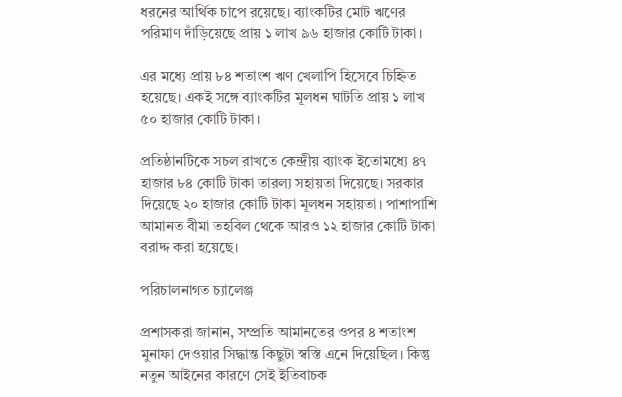ধরনের আর্থিক চাপে রয়েছে। ব্যাংকটির মোট ঋণের পরিমাণ দাঁড়িয়েছে প্রায় ১ লাখ ৯৬ হাজার কোটি টাকা।

এর মধ্যে প্রায় ৮৪ শতাংশ ঋণ খেলাপি হিসেবে চিহ্নিত হয়েছে। একই সঙ্গে ব্যাংকটির মূলধন ঘাটতি প্রায় ১ লাখ ৫০ হাজার কোটি টাকা।

প্রতিষ্ঠানটিকে সচল রাখতে কেন্দ্রীয় ব্যাংক ইতোমধ্যে ৪৭ হাজার ৮৪ কোটি টাকা তারল্য সহায়তা দিয়েছে। সরকার দিয়েছে ২০ হাজার কোটি টাকা মূলধন সহায়তা। পাশাপাশি আমানত বীমা তহবিল থেকে আরও ১২ হাজার কোটি টাকা বরাদ্দ করা হয়েছে।

পরিচালনাগত চ্যালেঞ্জ

প্রশাসকরা জানান, সম্প্রতি আমানতের ওপর ৪ শতাংশ মুনাফা দেওয়ার সিদ্ধান্ত কিছুটা স্বস্তি এনে দিয়েছিল। কিন্তু নতুন আইনের কারণে সেই ইতিবাচক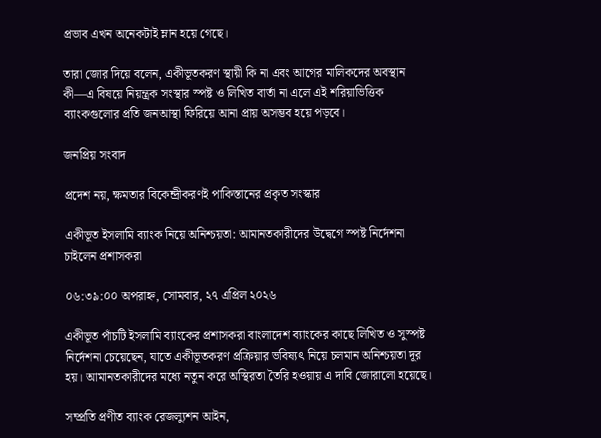প্রভাব এখন অনেকটাই ম্লান হয়ে গেছে।

তারা জোর দিয়ে বলেন, একীভূতকরণ স্থায়ী কি না এবং আগের মালিকদের অবস্থান কী—এ বিষয়ে নিয়ন্ত্রক সংস্থার স্পষ্ট ও লিখিত বার্তা না এলে এই শরিয়াভিত্তিক ব্যাংকগুলোর প্রতি জনআস্থা ফিরিয়ে আনা প্রায় অসম্ভব হয়ে পড়বে।

জনপ্রিয় সংবাদ

প্রদেশ নয়, ক্ষমতার বিকেন্দ্রীকরণই পাকিস্তানের প্রকৃত সংস্কার

একীভূত ইসলামি ব্যাংক নিয়ে অনিশ্চয়তা: আমানতকারীদের উদ্বেগে স্পষ্ট নির্দেশনা চাইলেন প্রশাসকরা

০৬:৩৯:০০ অপরাহ্ন, সোমবার, ২৭ এপ্রিল ২০২৬

একীভূত পাঁচটি ইসলামি ব্যাংকের প্রশাসকরা বাংলাদেশ ব্যাংকের কাছে লিখিত ও সুস্পষ্ট নির্দেশনা চেয়েছেন, যাতে একীভূতকরণ প্রক্রিয়ার ভবিষ্যৎ নিয়ে চলমান অনিশ্চয়তা দূর হয়। আমানতকারীদের মধ্যে নতুন করে অস্থিরতা তৈরি হওয়ায় এ দাবি জোরালো হয়েছে।

সম্প্রতি প্রণীত ব্যাংক রেজল্যুশন আইন,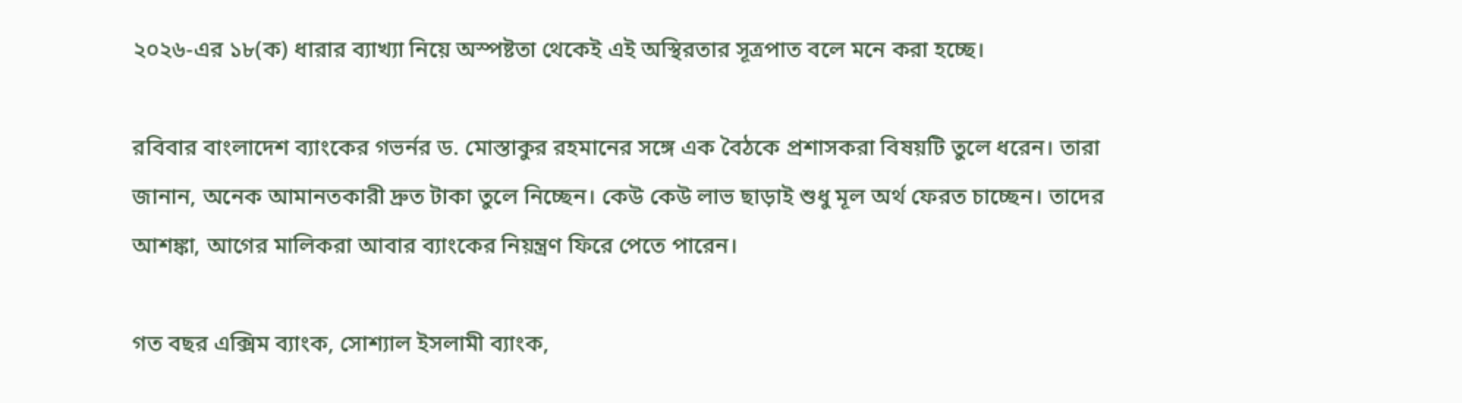২০২৬-এর ১৮(ক) ধারার ব্যাখ্যা নিয়ে অস্পষ্টতা থেকেই এই অস্থিরতার সূত্রপাত বলে মনে করা হচ্ছে।

রবিবার বাংলাদেশ ব্যাংকের গভর্নর ড. মোস্তাকুর রহমানের সঙ্গে এক বৈঠকে প্রশাসকরা বিষয়টি তুলে ধরেন। তারা জানান, অনেক আমানতকারী দ্রুত টাকা তুলে নিচ্ছেন। কেউ কেউ লাভ ছাড়াই শুধু মূল অর্থ ফেরত চাচ্ছেন। তাদের আশঙ্কা, আগের মালিকরা আবার ব্যাংকের নিয়ন্ত্রণ ফিরে পেতে পারেন।

গত বছর এক্সিম ব্যাংক, সোশ্যাল ইসলামী ব্যাংক,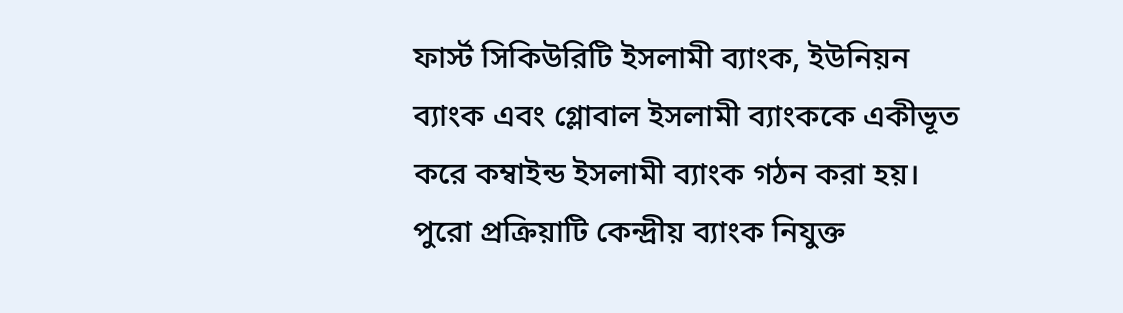ফার্স্ট সিকিউরিটি ইসলামী ব্যাংক, ইউনিয়ন ব্যাংক এবং গ্লোবাল ইসলামী ব্যাংককে একীভূত করে কম্বাইন্ড ইসলামী ব্যাংক গঠন করা হয়। পুরো প্রক্রিয়াটি কেন্দ্রীয় ব্যাংক নিযুক্ত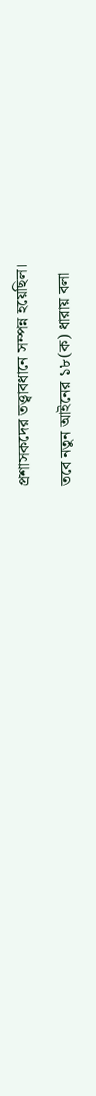প্রশাসকদের তত্ত্বাবধানে সম্পন্ন হয়েছিল।

তবে নতুন আইনের ১৮(ক) ধারায় বলা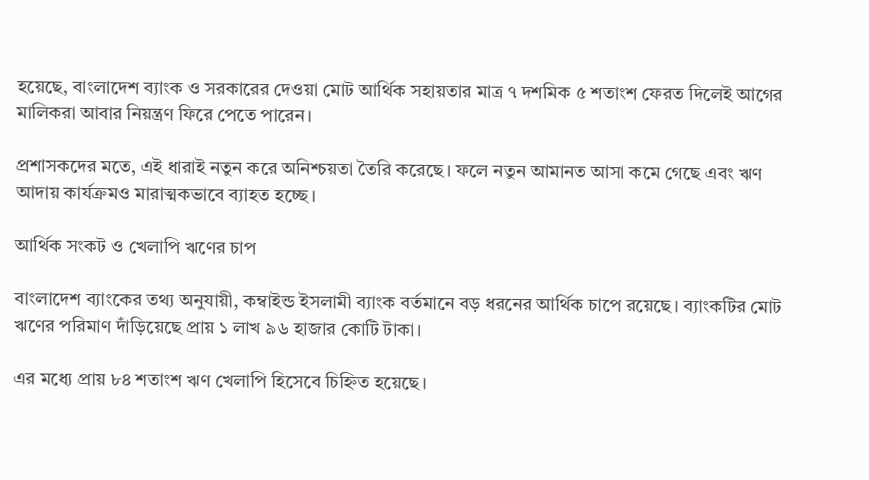হয়েছে, বাংলাদেশ ব্যাংক ও সরকারের দেওয়া মোট আর্থিক সহায়তার মাত্র ৭ দশমিক ৫ শতাংশ ফেরত দিলেই আগের মালিকরা আবার নিয়ন্ত্রণ ফিরে পেতে পারেন।

প্রশাসকদের মতে, এই ধারাই নতুন করে অনিশ্চয়তা তৈরি করেছে। ফলে নতুন আমানত আসা কমে গেছে এবং ঋণ আদায় কার্যক্রমও মারাত্মকভাবে ব্যাহত হচ্ছে।

আর্থিক সংকট ও খেলাপি ঋণের চাপ

বাংলাদেশ ব্যাংকের তথ্য অনুযায়ী, কম্বাইন্ড ইসলামী ব্যাংক বর্তমানে বড় ধরনের আর্থিক চাপে রয়েছে। ব্যাংকটির মোট ঋণের পরিমাণ দাঁড়িয়েছে প্রায় ১ লাখ ৯৬ হাজার কোটি টাকা।

এর মধ্যে প্রায় ৮৪ শতাংশ ঋণ খেলাপি হিসেবে চিহ্নিত হয়েছে।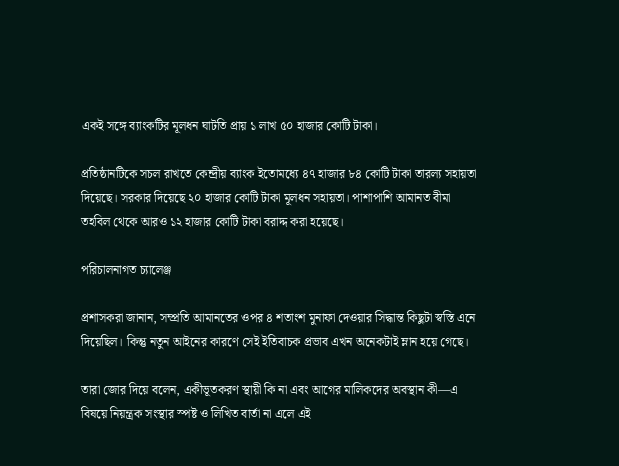একই সঙ্গে ব্যাংকটির মূলধন ঘাটতি প্রায় ১ লাখ ৫০ হাজার কোটি টাকা।

প্রতিষ্ঠানটিকে সচল রাখতে কেন্দ্রীয় ব্যাংক ইতোমধ্যে ৪৭ হাজার ৮৪ কোটি টাকা তারল্য সহায়তা দিয়েছে। সরকার দিয়েছে ২০ হাজার কোটি টাকা মূলধন সহায়তা। পাশাপাশি আমানত বীমা তহবিল থেকে আরও ১২ হাজার কোটি টাকা বরাদ্দ করা হয়েছে।

পরিচালনাগত চ্যালেঞ্জ

প্রশাসকরা জানান, সম্প্রতি আমানতের ওপর ৪ শতাংশ মুনাফা দেওয়ার সিদ্ধান্ত কিছুটা স্বস্তি এনে দিয়েছিল। কিন্তু নতুন আইনের কারণে সেই ইতিবাচক প্রভাব এখন অনেকটাই ম্লান হয়ে গেছে।

তারা জোর দিয়ে বলেন, একীভূতকরণ স্থায়ী কি না এবং আগের মালিকদের অবস্থান কী—এ বিষয়ে নিয়ন্ত্রক সংস্থার স্পষ্ট ও লিখিত বার্তা না এলে এই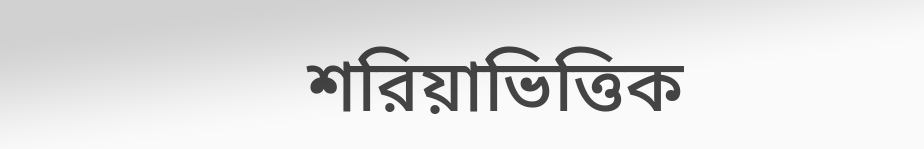শরিয়াভিত্তিক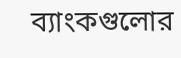ব্যাংকগুলোর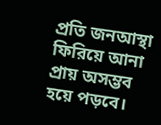প্রতি জনআস্থা ফিরিয়ে আনা প্রায় অসম্ভব হয়ে পড়বে।